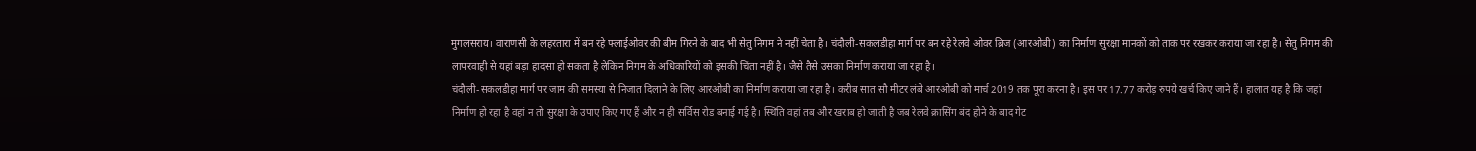मुगलसराय। वाराणसी के लहरतारा में बन रहे फ्लाईओवर की बीम गिरने के बाद भी सेतु निगम ने नहीं चेता है। चंदौली-सकलडीहा मार्ग पर बन रहे रेलवे ओवर ब्रिज (आरओबी) का निर्माण सुरक्षा मानकों को ताक पर रखकर कराया जा रहा है। सेतु निगम की लापरवाही से यहां बड़ा हादसा हो सकता है लेकिन निगम के अधिकारियों को इसकी चिंता नहीं है। जैसे तैसे उसका निर्माण कराया जा रहा है।
चंदौली-सकलडीहा मार्ग पर जाम की समस्या से निजात दिलाने के लिए आरओबी का निर्माण कराया जा रहा है। करीब सात सौ मीटर लंबे आरओबी को मार्च 2019 तक पूरा करना है। इस पर 17.77 करोड़ रुपये खर्च किए जाने हैं। हालात यह है कि जहां निर्माण हो रहा है वहां न तो सुरक्षा के उपाए किए गए हैं और न ही सर्विस रोड बनाई गई है। स्थिति वहां तब और खराब हो जाती है जब रेलवे क्रासिंग बंद होने के बाद गेट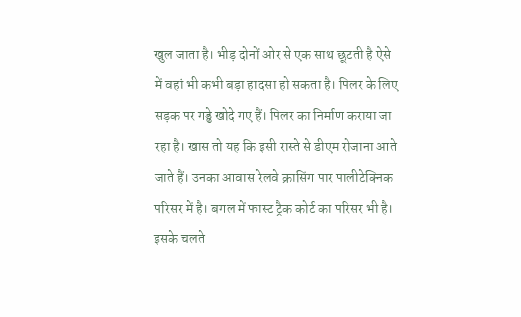खुल जाता है। भीड़ दोनों ओर से एक साथ छूटती है ऐसे में वहां भी कभी बड़ा हादसा हो सकता है। पिलर के लिए सड़क पर गड्ढे खोदे गए हैं। पिलर का निर्माण कराया जा रहा है। खास तो यह कि इसी रास्ते से डीएम रोजाना आते जाते हैं। उनका आवास रेलवे क्रासिंग पार पालीटेक्निक परिसर में है। बगल में फास्ट ट्रैक कोर्ट का परिसर भी है। इसके चलते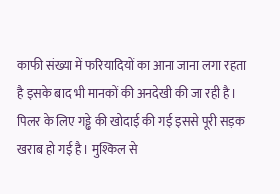काफी संख्या में फरियादियों का आना जाना लगा रहता है इसके बाद भी मानकों की अनदेखी की जा रही है।
पिलर के लिए गड्ढे की खोदाई की गई इससे पूरी सड़क खराब हो गई है। मुश्किल से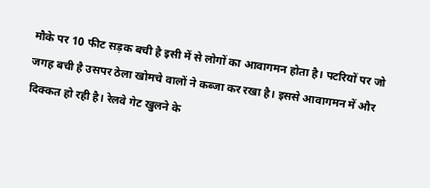मौके पर 10 फीट सड़क बची है इसी में से लोगों का आवागमन होता है। पटरियों पर जो जगह बची है उसपर ठेला खोमचे वालों ने कब्जा कर रखा है। इससे आवागमन में और दिक्कत हो रही है। रेलवे गेट खुलने के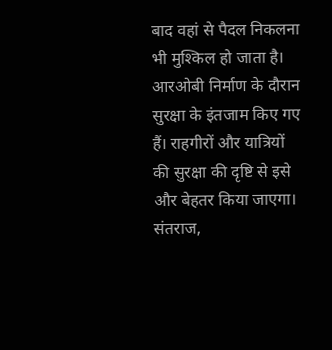बाद वहां से पैदल निकलना भी मुश्किल हो जाता है।
आरओबी निर्माण के दौरान सुरक्षा के इंतजाम किए गए हैं। राहगीरों और यात्रियों की सुरक्षा की दृष्टि से इसे और बेहतर किया जाएगा। संतराज,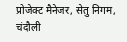प्रोजेक्ट मैनेजर, सेतु निगम, चंदौली